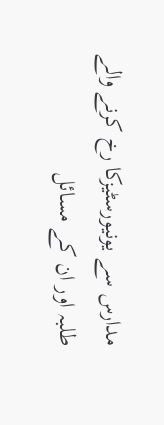مدارس سے یونیورسٹیزکا رخ کرنے والے طلبہ اور ان کے مسائل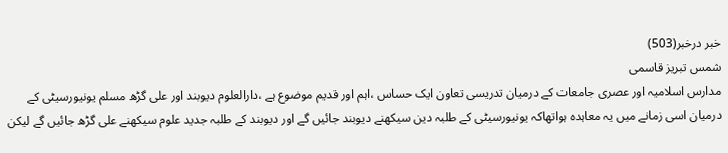خبر درخبر(503)
شمس تبریز قاسمی
مدارس اسلامیہ اور عصری جامعات کے درمیان تدریسی تعاون ایک حساس ،اہم اور قدیم موضوع ہے ،دارالعلوم دیوبند اور علی گڑھ مسلم یونیورسیٹی کے درمیان اسی زمانے میں یہ معاہدہ ہواتھاکہ یونیورسیٹی کے طلبہ دین سیکھنے دیوبند جائیں گے اور دیوبند کے طلبہ جدید علوم سیکھنے علی گڑھ جائیں گے لیکن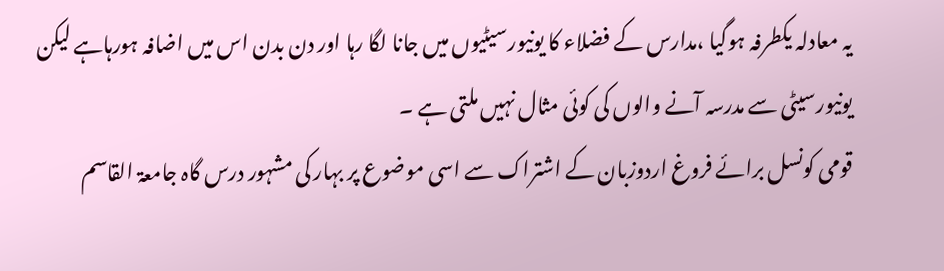یہ معادلہ یکطرفہ ہوگیا ،مدارس کے فضلاء کا یونیورسیٹیوں میں جانا لگا رہا اور دن بدن اس میں اضافہ ہورہاہے لیکن یونیورسیٹی سے مدرسہ آنے والوں کی کوئی مثال نہیں ملتی ہے ۔
قومی کونسل برائے فروغ اردوزبان کے اشتراک سے اسی موضوع پر بہار کی مشہور درس گاہ جامعۃ القاسم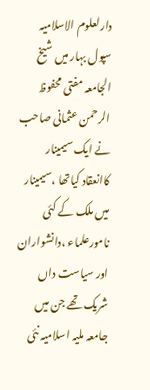دارلعلوم الاسلامیہ سپول بہار میں شیخ الجامعہ مفتی محفوظ الرحمن عثمانی صاحب نے ایک سیمینار کاانعقاد کیاتھا ،سیمینار میں ملک کے کئی نامورعلماء ،دانشواران اور سیاست داں شریک تھے جن میں جامعہ ملیہ اسلامیہ نئی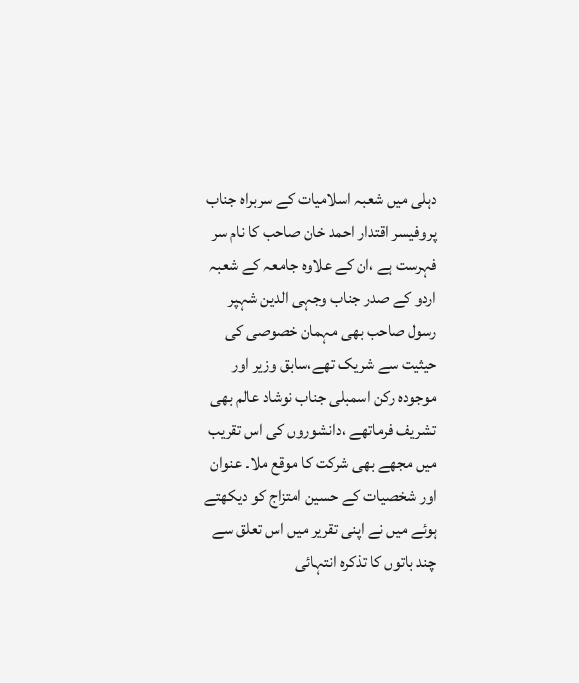دہلی میں شعبہ اسلامیات کے سربراہ جناب پروفیسر اقتدار احمد خان صاحب کا نام سر فہرست ہے ،ان کے علاوہ جامعہ کے شعبہ اردو کے صدر جناب وجہی الدین شہپر رسول صاحب بھی مہمان خصوصی کی حیثیت سے شریک تھے،سابق وزیر اور موجودہ رکن اسمبلی جناب نوشاد عالم بھی تشریف فرماتھے ،دانشوروں کی اس تقریب میں مجھے بھی شرکت کا موقع ملا۔ عنوان اور شخصیات کے حسین امتزاج کو دیکھتے ہوئے میں نے اپنی تقریر میں اس تعلق سے چند باتوں کا تذکرہ انتہائی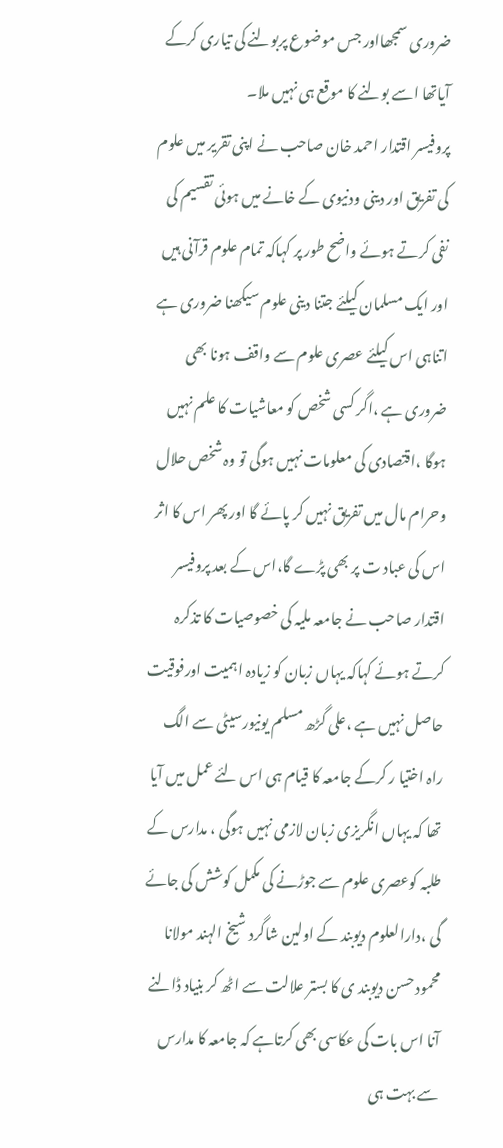ضروری سمجھااور جس موضوع پربولنے کی تیاری کرکے آیاتھا اسے بولنے کا موقع ہی نہیں ملا۔
پروفیسر اقتدار احمد خان صاحب نے اپنی تقریر میں علوم کی تفریق اور دینی ودنیوی کے خانے میں ہوئی تقسیم کی نفی کرتے ہوئے واضح طور پر کہاکہ تمام علوم قرآنی ہیں اور ایک مسلمان کیلئے جتنا دینی علوم سیکھنا ضروری ہے اتناہی اس کیلئے عصری علوم سے واقف ہونا بھی ضروری ہے ،اگر کسی شخص کو معاشیات کا علم نہیں ہوگا ،اقتصادی کی معلومات نہیں ہوگی تو وہ شخص حلال وحرام مال میں تفریق نہیں کر پائے گا اور پھر اس کا اثر اس کی عباد ت پر بھی پڑے گا،اس کے بعد پروفیسر اقتدار صاحب نے جامعہ ملیہ کی خصوصیات کا تذکرہ کرتے ہوئے کہاکہ یہاں زبان کو زیادہ اہمیت اورفوقیت حاصل نہیں ہے ،علی گڑھ مسلم یونیورسیٹی سے الگ راہ اختیا ر کرکے جامعہ کا قیام ہی اس لئے عمل میں آیا تھا کہ یہاں انگریزی زبان لازمی نہیں ہوگی ، مدارس کے طلبہ کوعصری علوم سے جوڑنے کی مکمل کوشش کی جائے گی ،دارالعلوم دیوبند کے اولین شاگرد شیخ الہند مولانا محمود حسن دیوبند ی کا بستر علالت سے اٹھ کر بنیاد ڈالنے آنا اس بات کی عکاسی بھی کرتاہے کہ جامعہ کا مدارس سے بہت ہی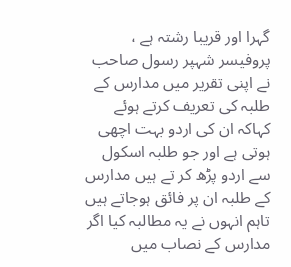گہرا اور قریبا رشتہ ہے ، پروفیسر شہپر رسول صاحب نے اپنی تقریر میں مدارس کے طلبہ کی تعریف کرتے ہوئے کہاکہ ان کی اردو بہت اچھی ہوتی ہے اور جو طلبہ اسکول سے اردو پڑھ کر تے ہیں مدارس کے طلبہ ان پر فائق ہوجاتے ہیں تاہم انہوں نے یہ مطالبہ کیا اگر مدارس کے نصاب میں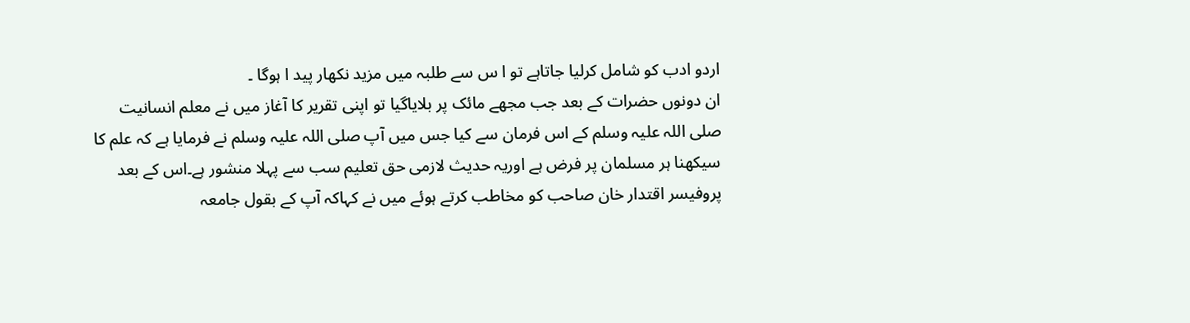اردو ادب کو شامل کرلیا جاتاہے تو ا س سے طلبہ میں مزید نکھار پید ا ہوگا ۔
ان دونوں حضرات کے بعد جب مجھے مائک پر بلایاگیا تو اپنی تقریر کا آغاز میں نے معلم انسانیت صلی اللہ علیہ وسلم کے اس فرمان سے کیا جس میں آپ صلی اللہ علیہ وسلم نے فرمایا ہے کہ علم کا سیکھنا ہر مسلمان پر فرض ہے اوریہ حدیث لازمی حق تعلیم سب سے پہلا منشور ہے۔اس کے بعد پروفیسر اقتدار خان صاحب کو مخاطب کرتے ہوئے میں نے کہاکہ آپ کے بقول جامعہ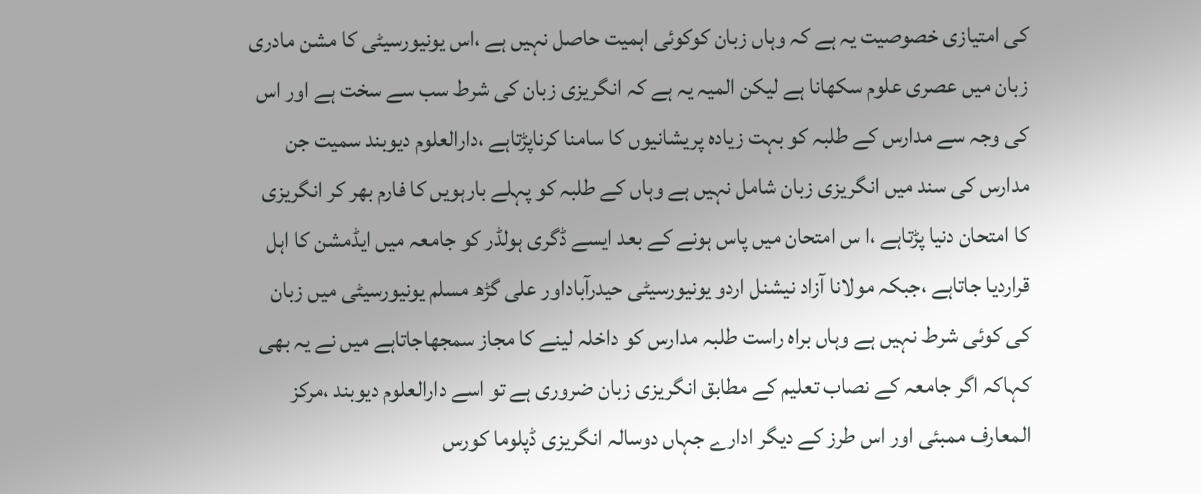کی امتیازی خصوصیت یہ ہے کہ وہاں زبان کوکوئی اہمیت حاصل نہیں ہے ،اس یونیورسیٹی کا مشن مادری زبان میں عصری علوم سکھانا ہے لیکن المیہ یہ ہے کہ انگریزی زبان کی شرط سب سے سخت ہے اور اس کی وجہ سے مدارس کے طلبہ کو بہت زیادہ پریشانیوں کا سامنا کرناپڑتاہے ،دارالعلوم دیوبند سمیت جن مدارس کی سند میں انگریزی زبان شامل نہیں ہے وہاں کے طلبہ کو پہلے بارہویں کا فارم بھر کر انگریزی کا امتحان دنیا پڑتاہے ،ا س امتحان میں پاس ہونے کے بعد ایسے ڈگری ہولڈر کو جامعہ میں ایڈمشن کا اہل قراردیا جاتاہے ،جبکہ مولانا آزاد نیشنل اردو یونیورسیٹی حیدرآباداور علی گڑھ مسلم یونیورسیٹی میں زبان کی کوئی شرط نہیں ہے وہاں براہ راست طلبہ مدارس کو داخلہ لینے کا مجاز سمجھاجاتاہے میں نے یہ بھی کہاکہ اگر جامعہ کے نصاب تعلیم کے مطابق انگریزی زبان ضروری ہے تو اسے دارالعلوم دیوبند ،مرکز المعارف ممبئی اور اس طرز کے دیگر ادارے جہاں دوسالہ انگریزی ڈپلوما کورس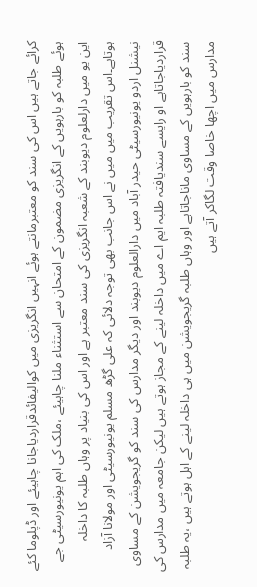کرائے جاتے ہیں اس کی سند کو معتبرمانتے ہوئے انہیں انگریزی میں کوالیفائدقراردیاجانا چاہیئے اور ڈپلوما کئے ہوئے طلبہ کو بارہویں کے انگریزی مضمون کے امتحان سے استثناء ملنا چاہیئے ،ملک کی اہم یونیورسیٹی جے این یو میں دارلعلوم دیوبند کے شعبہ انگریزی کی سند معتبر ہے اور اس کی بنیاد پر وہاں طلبہ کا داخلہ ہوتاہے۔اس تقریب میں میں نے اس جانب بھی توجہ دلائی کہ علی گڑھ مسلم یونیورسیٹی اور مولانا آزاد نیشنل اردو یونیورسیٹی حیدر آباد میں دارالعلوم دیوبند اور دیگر مدارس کی سند کو گریجویشن کے مساوی قراردیاجاتاہے او رایسے سندیافتہ طلبہ ایم اے میں داخلہ لینے کے مجاز ہوتے ہیں لیکن جامعہ میں مدارس کی سند کو بارہویں کے مساوی ماناجاتاہے اور وہاں طلبہ گریجویشن میں ہی داخلہ لینے کے اہل ہوتے ہیں ،یہ طلبہ مدارس میں اچھا خاصا وقت لگاکر آتے ہیں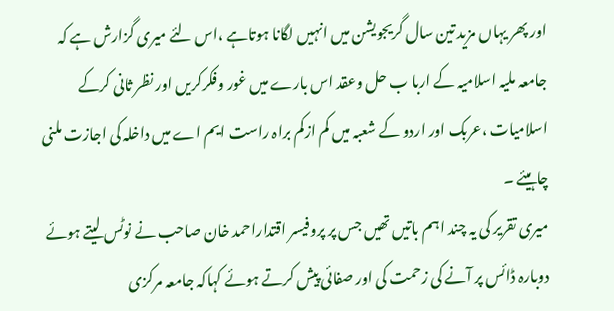اور پھر یہاں مزید تین سال گریجویشن میں انہیں لگانا ہوتاہے ،اس لئے میری گزارش ہے کہ جامعہ ملیہ اسلامیہ کے اربا ب حل وعقد اس بارے میں غور وفکرکریں اور نظر ثانی کرکے اسلامیات ،عربک اور اردو کے شعبہ میں کم ازکم براہ راست ایم اے میں داخلہ کی اجازت ملنی چاہیئے ۔
میری تقریر کی یہ چند اہم باتیں تھیں جس پر پروفیسر اقتداراحمد خان صاحب نے نوٹس لیتے ہوئے دوبارہ ڈائس پر آنے کی زحمت کی اور صفائی پیش کرتے ہوئے کہاکہ جامعہ مرکزی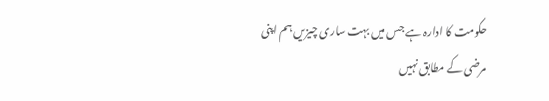حکومت کا ادارہ ہے جس میں بہت ساری چیزیں ہم اپنی مرضی کے مطابق نہیں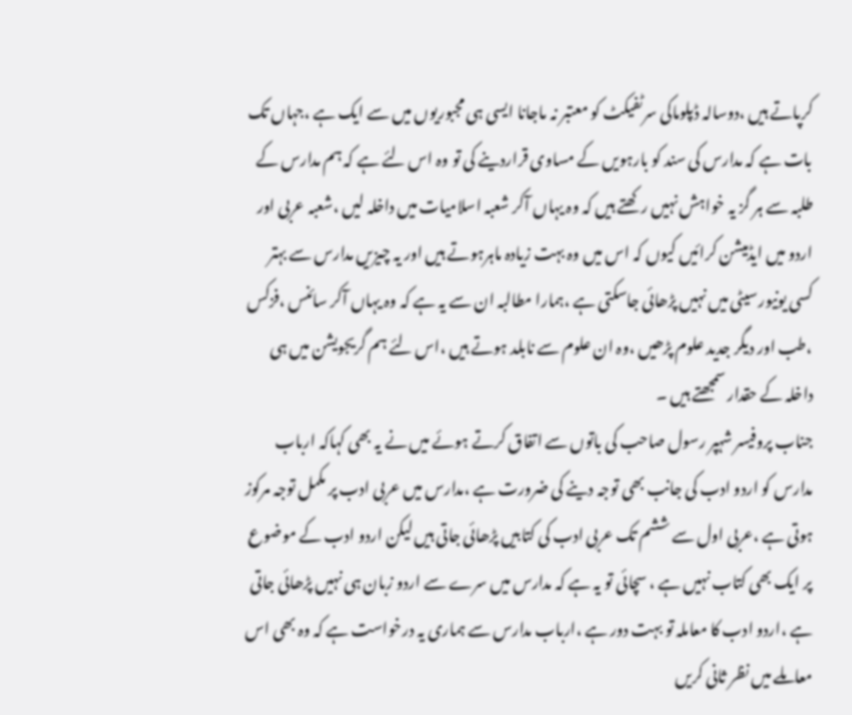کرپاتے ہیں ،دوسالہ ڈپلوماکی سرٹفیکٹ کو معتبر نہ ماجانا ایسی ہی مجبوریوں میں سے ایک ہے ،جہاں تک بات ہے کہ مدارس کی سند کو بارہویں کے مساوی قراردینے کی تو وہ اس لئے ہے کہ ہم مدارس کے طلبہ سے ہر گز یہ خواہش نہیں رکھتے ہیں کہ وہ یہاں آکر شعبہ اسلامیات میں داخلہ لیں ،شعبہ عربی اور اردو میں ایڈمیشن کرائیں کیوں کہ اس میں وہ بہت زیادہ ماہرہوتے ہیں اور یہ چیزیں مدارس سے بہتر کسی یونیورسیٹی میں نہیں پڑھائی جاسکتی ہے ،ہمارا مطالبہ ان سے یہ ہے کہ وہ یہاں آکر سائنس ،فزکس ،طب اور دیگر جدید علوم پڑھیں ،وہ ان علوم سے نابلد ہوتے ہیں ،اس لئے ہم گریجویشن میں ہی داخلہ کے حقدار سمجھتے ہیں ۔
جناب پروفیسر شہپر رسول صاحب کی باتوں سے اتفاق کرتے ہوئے میں نے یہ بھی کہاکہ ارباب مدارس کو اردو ادب کی جانب بھی توجہ دینے کی ضرورت ہے ،مدارس میں عربی ادب پر مکمل توجہ مرکوز ہوتی ہے ،عربی اول سے ششم تک عربی ادب کی کتابیں پڑھائی جاتی ہیں لیکن اردو ادب کے موضوع پر ایک بھی کتاب نہیں ہے ، سچائی تو یہ ہے کہ مدارس میں سرے سے اردو زبان ہی نہیں پڑھائی جاتی ہے ،اردو ادب کا معاملہ تو بہت دور ہے ،ارباب مدارس سے ہماری یہ درخواست ہے کہ وہ بھی اس معاملے میں نظر ثانی کریں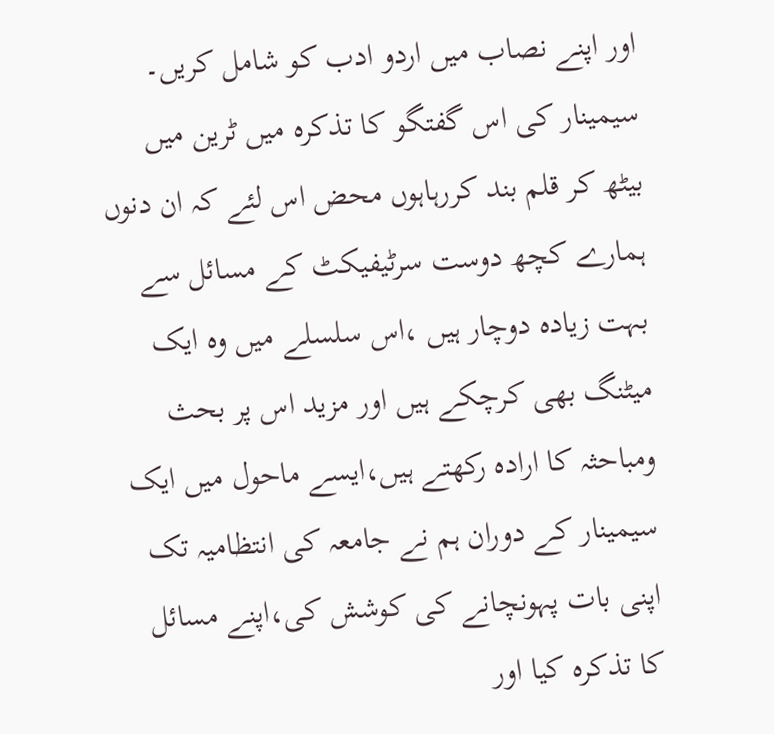اور اپنے نصاب میں اردو ادب کو شامل کریں۔
سیمینار کی اس گفتگو کا تذکرہ میں ٹرین میں بیٹھ کر قلم بند کررہاہوں محض اس لئے کہ ان دنوں ہمارے کچھ دوست سرٹیفیکٹ کے مسائل سے بہت زیادہ دوچار ہیں ،اس سلسلے میں وہ ایک میٹنگ بھی کرچکے ہیں اور مزید اس پر بحث ومباحثہ کا ارادہ رکھتے ہیں،ایسے ماحول میں ایک سیمینار کے دوران ہم نے جامعہ کی انتظامیہ تک اپنی بات پہونچانے کی کوشش کی،اپنے مسائل کا تذکرہ کیا اور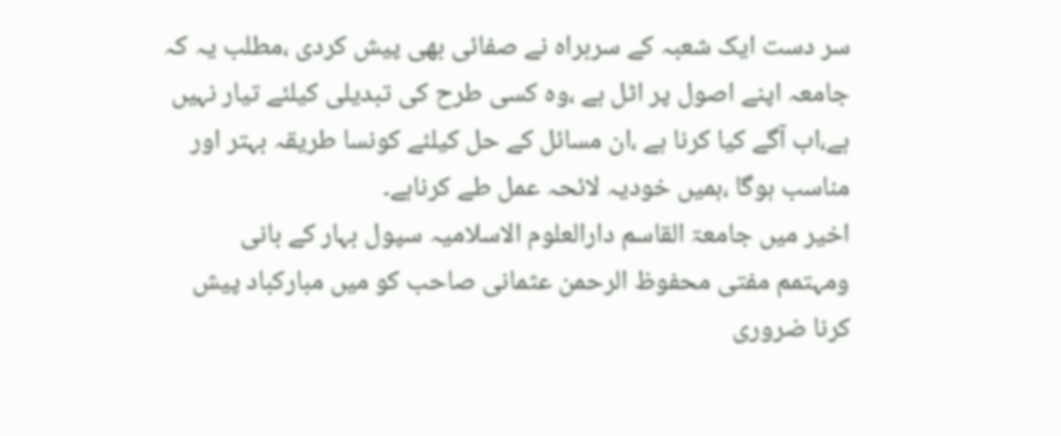سر دست ایک شعبہ کے سربراہ نے صفائی بھی پیش کردی ،مطلب یہ کہ جامعہ اپنے اصول پر اٹل ہے ،وہ کسی طرح کی تبدیلی کیلئے تیار نہیں ہے،اب آگے کیا کرنا ہے ،ان مسائل کے حل کیلئے کونسا طریقہ بہتر اور مناسب ہوگا ،ہمیں خودیہ لائحہ عمل طے کرناہے۔
اخیر میں جامعۃ القاسم دارالعلوم الاسلامیہ سپول بہار کے بانی ومہتمم مفتی محفوظ الرحمن عثمانی صاحب کو میں مبارکباد پیش کرنا ضروری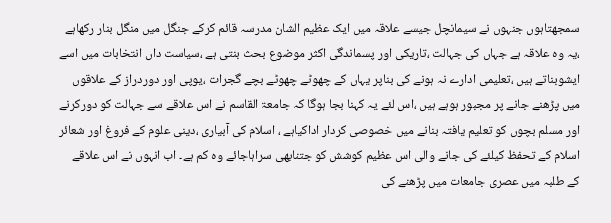سمجھتاہوں جنہوں نے سیمانچل جیسے علاقہ میں ایک عظیم الشان مدرسہ قائم کرکے جنگل میں منگل بنار رکھاہے ،یہ وہ علاقہ ہے جہاں کی جہالت ،تاریکی اور پسماندگی اکثر موضوع بحث بنتی ہے ،سیاست داں انتخابات میں اسے ایشوبناتے ہیں ،تعلیمی ادارے نہ ہونے کی بناپر یہاں کے چھوٹے چھوٹے بچے گجرات ،یوپی اور دوردراز کے علاقوں میں پڑھنے جانے پر مجبور ہوہے ہیں ،اس لئے یہ کہنا بجا ہوگا کہ جامعۃ القاسم نے اس علاقے سے جہالت کو دورکرنے اور مسلم بچوں کو تعلیم یافتہ بنانے میں خصوصی کردار اداکیاہے ، اسلام کی آبیاری ،دینی علوم کے فروغ اور شعائر اسلام کے تحفظ کیلئے کی جانے والی اس عظیم کوشش کو جتنابھی سراہاجائے وہ کم ہے۔ اب انہوں نے اس علاقے کے طلبہ میں عصری جامعات میں پڑھنے کی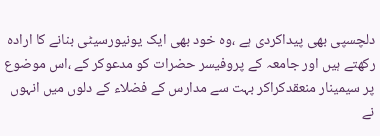دلچسپی بھی پیداکردی ہے ،وہ خود بھی ایک یونیورسیٹی بنانے کا ارادہ رکھتے ہیں اور جامعہ کے پروفیسر حضرات کو مدعوکر کے ،اس موضوع پر سیمینار منعقدکراکر بہت سے مدارس کے فضلاء کے دلوں میں انہوں نے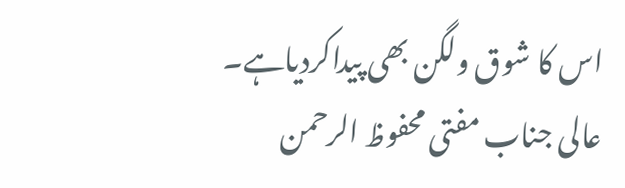اس کا شوق ولگن بھی پیداکردیاہے۔
عالی جناب مفتی محفوظ الرحمن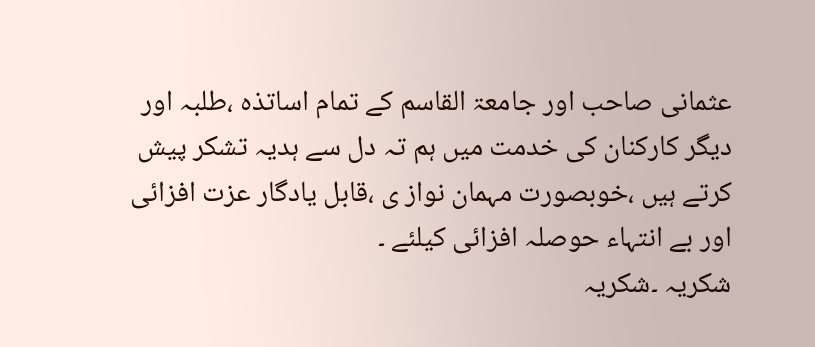عثمانی صاحب اور جامعۃ القاسم کے تمام اساتذہ ،طلبہ اور دیگر کارکنان کی خدمت میں ہم تہ دل سے ہدیہ تشکر پیش کرتے ہیں ،خوبصورت مہمان نواز ی ،قابل یادگار عزت افزائی اور بے انتہاء حوصلہ افزائی کیلئے ۔
شکریہ ۔شکریہ